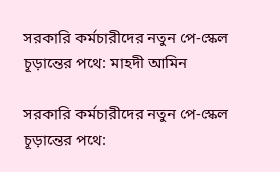সরকারি কর্মচারীদের নতুন পে-স্কেল চূড়ান্তের পথে: মাহদী আমিন

সরকারি কর্মচারীদের নতুন পে-স্কেল চূড়ান্তের পথে: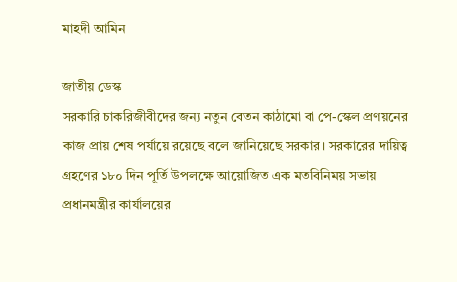মাহদী আমিন

জাতীয় ডেস্ক
সরকারি চাকরিজীবীদের জন্য নতুন বেতন কাঠামো বা পে-স্কেল প্রণয়নের কাজ প্রায় শেষ পর্যায়ে রয়েছে বলে জানিয়েছে সরকার। সরকারের দায়িত্ব গ্রহণের ১৮০ দিন পূর্তি উপলক্ষে আয়োজিত এক মতবিনিময় সভায় প্রধানমন্ত্রীর কার্যালয়ের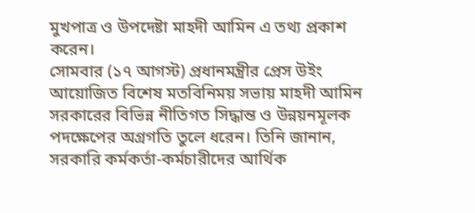মুখপাত্র ও উপদেষ্টা মাহদী আমিন এ তথ্য প্রকাশ করেন।
সোমবার (১৭ আগস্ট) প্রধানমন্ত্রীর প্রেস উইং আয়োজিত বিশেষ মতবিনিময় সভায় মাহদী আমিন সরকারের বিভিন্ন নীতিগত সিদ্ধান্ত ও উন্নয়নমূলক পদক্ষেপের অগ্রগতি তুলে ধরেন। তিনি জানান, সরকারি কর্মকর্তা-কর্মচারীদের আর্থিক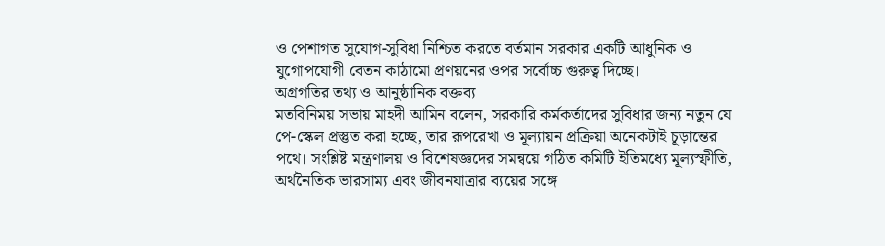ও পেশাগত সুযোগ-সুবিধা নিশ্চিত করতে বর্তমান সরকার একটি আধুনিক ও যুগোপযোগী বেতন কাঠামো প্রণয়নের ওপর সর্বোচ্চ গুরুত্ব দিচ্ছে।
অগ্রগতির তথ্য ও আনুষ্ঠানিক বক্তব্য
মতবিনিময় সভায় মাহদী আমিন বলেন, সরকারি কর্মকর্তাদের সুবিধার জন্য নতুন যে পে-স্কেল প্রস্তুত করা হচ্ছে, তার রূপরেখা ও মূল্যায়ন প্রক্রিয়া অনেকটাই চূড়ান্তের পথে। সংশ্লিষ্ট মন্ত্রণালয় ও বিশেষজ্ঞদের সমন্বয়ে গঠিত কমিটি ইতিমধ্যে মূল্যস্ফীতি, অর্থনৈতিক ভারসাম্য এবং জীবনযাত্রার ব্যয়ের সঙ্গে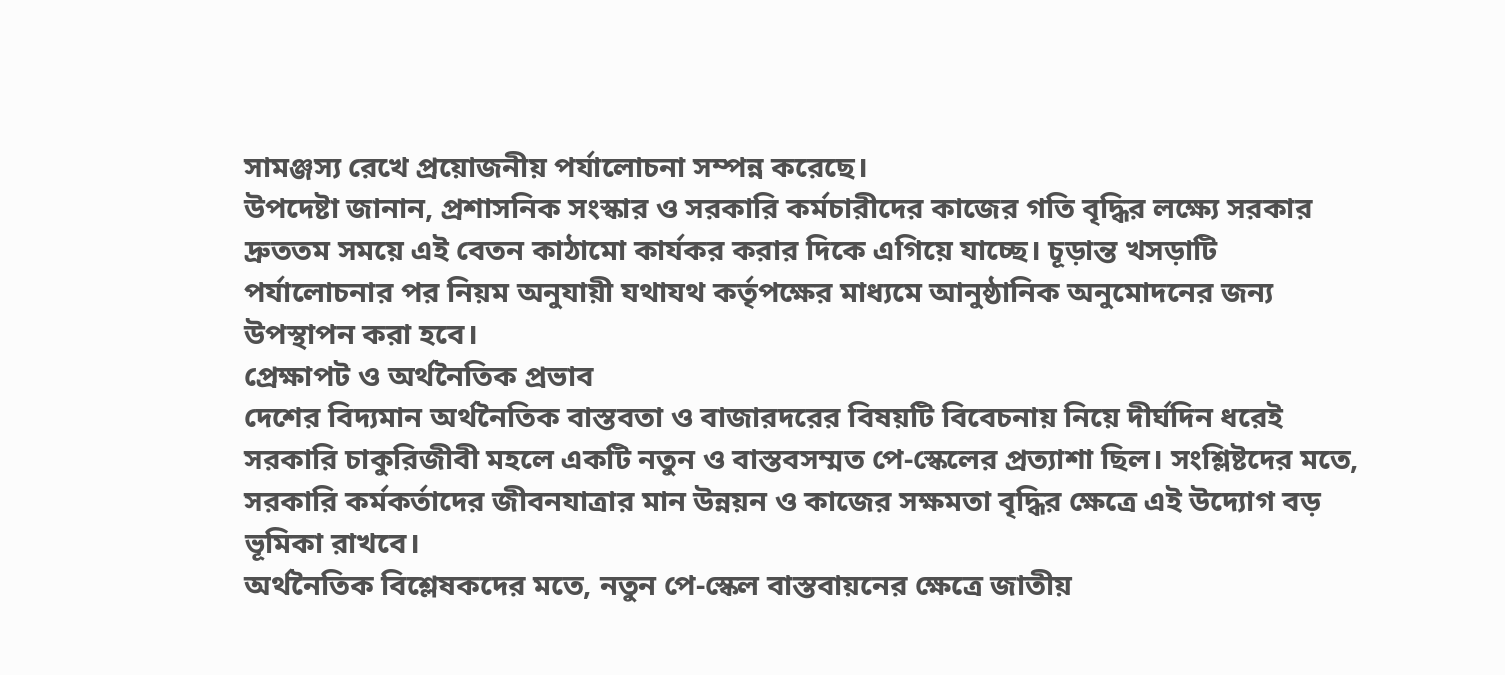সামঞ্জস্য রেখে প্রয়োজনীয় পর্যালোচনা সম্পন্ন করেছে।
উপদেষ্টা জানান, প্রশাসনিক সংস্কার ও সরকারি কর্মচারীদের কাজের গতি বৃদ্ধির লক্ষ্যে সরকার দ্রুততম সময়ে এই বেতন কাঠামো কার্যকর করার দিকে এগিয়ে যাচ্ছে। চূড়ান্ত খসড়াটি পর্যালোচনার পর নিয়ম অনুযায়ী যথাযথ কর্তৃপক্ষের মাধ্যমে আনুষ্ঠানিক অনুমোদনের জন্য উপস্থাপন করা হবে।
প্রেক্ষাপট ও অর্থনৈতিক প্রভাব
দেশের বিদ্যমান অর্থনৈতিক বাস্তবতা ও বাজারদরের বিষয়টি বিবেচনায় নিয়ে দীর্ঘদিন ধরেই সরকারি চাকুরিজীবী মহলে একটি নতুন ও বাস্তবসম্মত পে-স্কেলের প্রত্যাশা ছিল। সংশ্লিষ্টদের মতে, সরকারি কর্মকর্তাদের জীবনযাত্রার মান উন্নয়ন ও কাজের সক্ষমতা বৃদ্ধির ক্ষেত্রে এই উদ্যোগ বড় ভূমিকা রাখবে।
অর্থনৈতিক বিশ্লেষকদের মতে, নতুন পে-স্কেল বাস্তবায়নের ক্ষেত্রে জাতীয়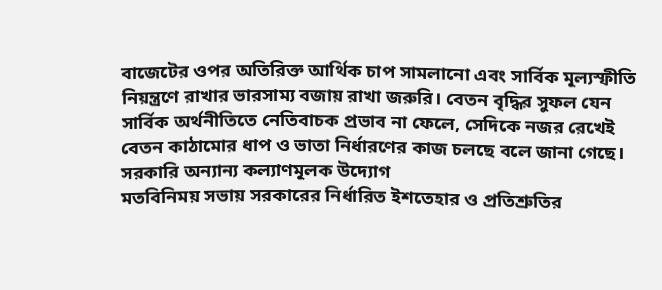বাজেটের ওপর অতিরিক্ত আর্থিক চাপ সামলানো এবং সার্বিক মূল্যস্ফীতি নিয়ন্ত্রণে রাখার ভারসাম্য বজায় রাখা জরুরি। বেতন বৃদ্ধির সুফল যেন সার্বিক অর্থনীতিতে নেতিবাচক প্রভাব না ফেলে, সেদিকে নজর রেখেই বেতন কাঠামোর ধাপ ও ভাতা নির্ধারণের কাজ চলছে বলে জানা গেছে।
সরকারি অন্যান্য কল্যাণমূলক উদ্যোগ
মতবিনিময় সভায় সরকারের নির্ধারিত ইশতেহার ও প্রতিশ্রুতির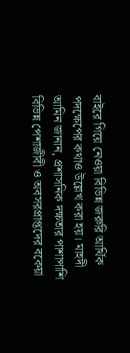বাইরে গিয়ে নেওয়া বিভিন্ন জরুরি আর্থিক পদক্ষেপের কথাও উল্লেখ করা হয়। মাহদী আমিন জানান, প্রশাসনিক দক্ষতার পাশাপাশি বিভিন্ন পেশাজীবী ও অবসরপ্রাপ্তদের বকেয়া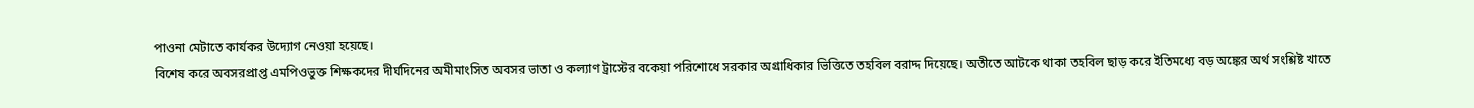পাওনা মেটাতে কার্যকর উদ্যোগ নেওয়া হয়েছে।
বিশেষ করে অবসরপ্রাপ্ত এমপিওভুক্ত শিক্ষকদের দীর্ঘদিনের অমীমাংসিত অবসর ভাতা ও কল্যাণ ট্রাস্টের বকেয়া পরিশোধে সরকার অগ্রাধিকার ভিত্তিতে তহবিল বরাদ্দ দিয়েছে। অতীতে আটকে থাকা তহবিল ছাড় করে ইতিমধ্যে বড় অঙ্কের অর্থ সংশ্লিষ্ট খাতে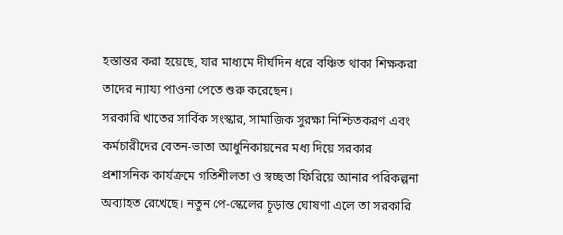হস্তান্তর করা হয়েছে, যার মাধ্যমে দীর্ঘদিন ধরে বঞ্চিত থাকা শিক্ষকরা তাদের ন্যায্য পাওনা পেতে শুরু করেছেন।
সরকারি খাতের সার্বিক সংস্কার, সামাজিক সুরক্ষা নিশ্চিতকরণ এবং কর্মচারীদের বেতন-ভাতা আধুনিকায়নের মধ্য দিয়ে সরকার প্রশাসনিক কার্যক্রমে গতিশীলতা ও স্বচ্ছতা ফিরিয়ে আনার পরিকল্পনা অব্যাহত রেখেছে। নতুন পে-স্কেলের চূড়ান্ত ঘোষণা এলে তা সরকারি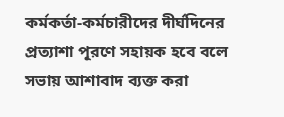কর্মকর্তা-কর্মচারীদের দীর্ঘদিনের প্রত্যাশা পূরণে সহায়ক হবে বলে সভায় আশাবাদ ব্যক্ত করা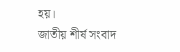হয়।
জাতীয় শীর্ষ সংবাদ